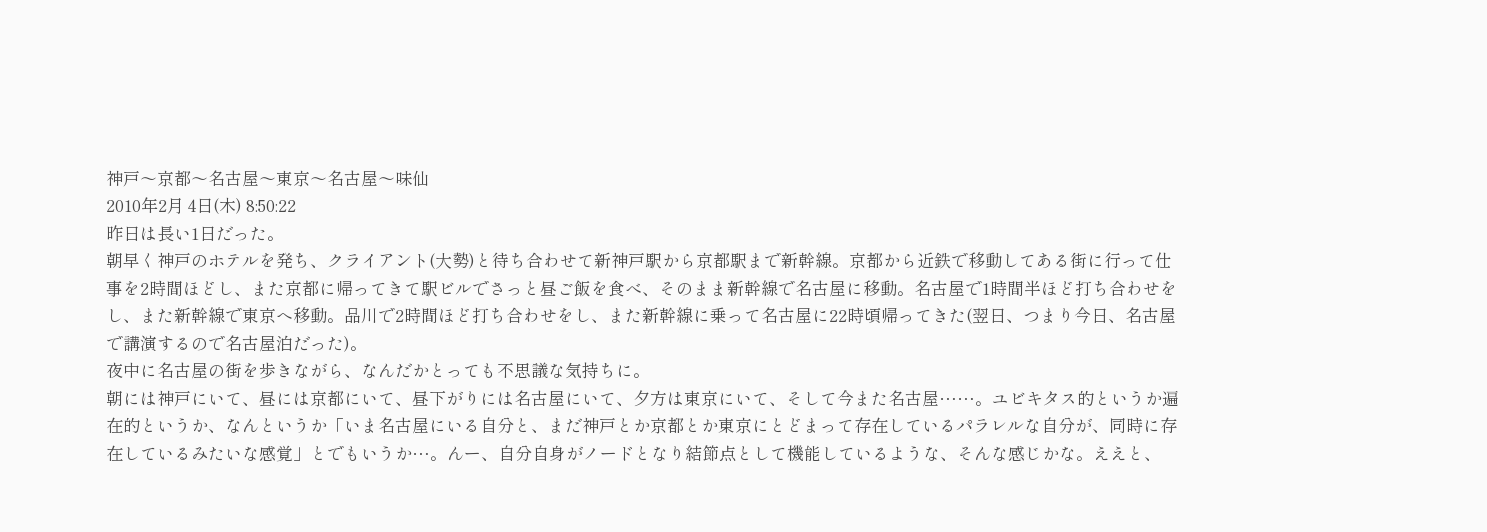神戸〜京都〜名古屋〜東京〜名古屋〜味仙
2010年2月 4日(木) 8:50:22
昨日は長い1日だった。
朝早く神戸のホテルを発ち、クライアント(大勢)と待ち合わせて新神戸駅から京都駅まで新幹線。京都から近鉄で移動してある街に行って仕事を2時間ほどし、また京都に帰ってきて駅ビルでさっと昼ご飯を食べ、そのまま新幹線で名古屋に移動。名古屋で1時間半ほど打ち合わせをし、また新幹線で東京へ移動。品川で2時間ほど打ち合わせをし、また新幹線に乗って名古屋に22時頃帰ってきた(翌日、つまり今日、名古屋で講演するので名古屋泊だった)。
夜中に名古屋の街を歩きながら、なんだかとっても不思議な気持ちに。
朝には神戸にいて、昼には京都にいて、昼下がりには名古屋にいて、夕方は東京にいて、そして今また名古屋……。ユビキタス的というか遍在的というか、なんというか「いま名古屋にいる自分と、まだ神戸とか京都とか東京にとどまって存在しているパラレルな自分が、同時に存在しているみたいな感覚」とでもいうか…。んー、自分自身がノードとなり結節点として機能しているような、そんな感じかな。ええと、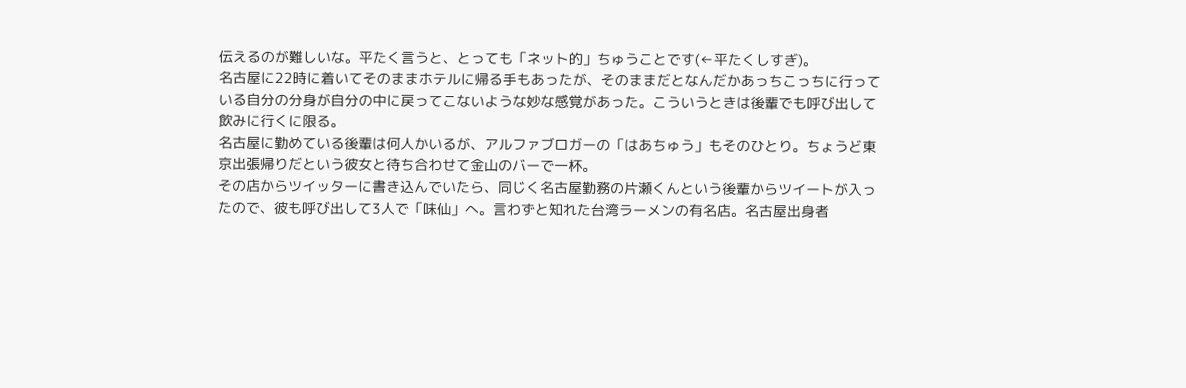伝えるのが難しいな。平たく言うと、とっても「ネット的」ちゅうことです(←平たくしすぎ)。
名古屋に22時に着いてそのままホテルに帰る手もあったが、そのままだとなんだかあっちこっちに行っている自分の分身が自分の中に戻ってこないような妙な感覚があった。こういうときは後輩でも呼び出して飲みに行くに限る。
名古屋に勤めている後輩は何人かいるが、アルファブロガーの「はあちゅう」もそのひとり。ちょうど東京出張帰りだという彼女と待ち合わせて金山のバーで一杯。
その店からツイッターに書き込んでいたら、同じく名古屋勤務の片瀬くんという後輩からツイートが入ったので、彼も呼び出して3人で「味仙」へ。言わずと知れた台湾ラーメンの有名店。名古屋出身者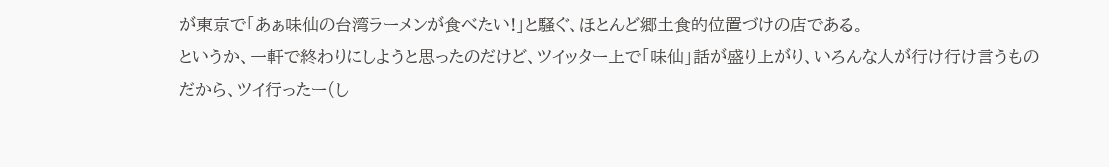が東京で「あぁ味仙の台湾ラーメンが食べたい!」と騒ぐ、ほとんど郷土食的位置づけの店である。
というか、一軒で終わりにしようと思ったのだけど、ツイッター上で「味仙」話が盛り上がり、いろんな人が行け行け言うものだから、ツイ行ったー(し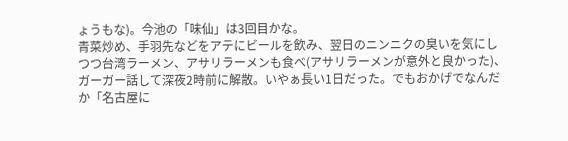ょうもな)。今池の「味仙」は3回目かな。
青菜炒め、手羽先などをアテにビールを飲み、翌日のニンニクの臭いを気にしつつ台湾ラーメン、アサリラーメンも食べ(アサリラーメンが意外と良かった)、ガーガー話して深夜2時前に解散。いやぁ長い1日だった。でもおかげでなんだか「名古屋に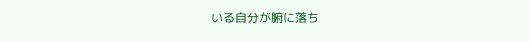いる自分が腑に落ち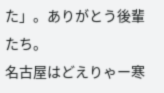た」。ありがとう後輩たち。
名古屋はどえりゃー寒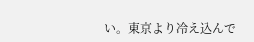い。東京より冷え込んで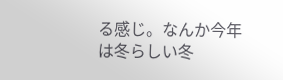る感じ。なんか今年は冬らしい冬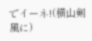でイーネ!(横山剣風に)